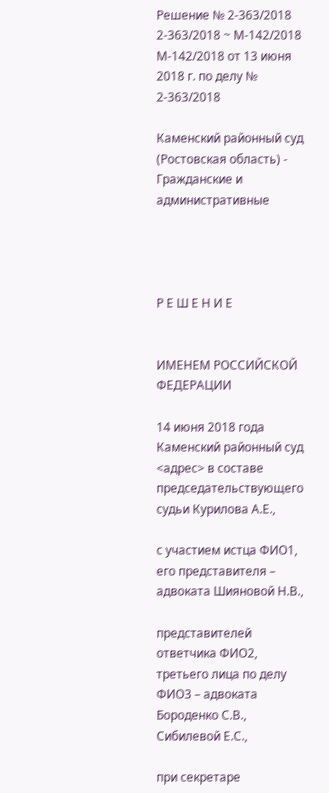Решение № 2-363/2018 2-363/2018 ~ М-142/2018 М-142/2018 от 13 июня 2018 г. по делу № 2-363/2018

Каменский районный суд (Ростовская область) - Гражданские и административные




Р Е Ш Е Н И Е


ИМЕНЕМ РОССИЙСКОЙ ФЕДЕРАЦИИ

14 июня 2018 года Каменский районный суд <адрес> в составе председательствующего судьи Курилова А.Е.,

с участием истца ФИО1, его представителя – адвоката Шияновой Н.В.,

представителей ответчика ФИО2, третьего лица по делу ФИО3 – адвоката Бороденко С.В., Сибилевой Е.С.,

при секретаре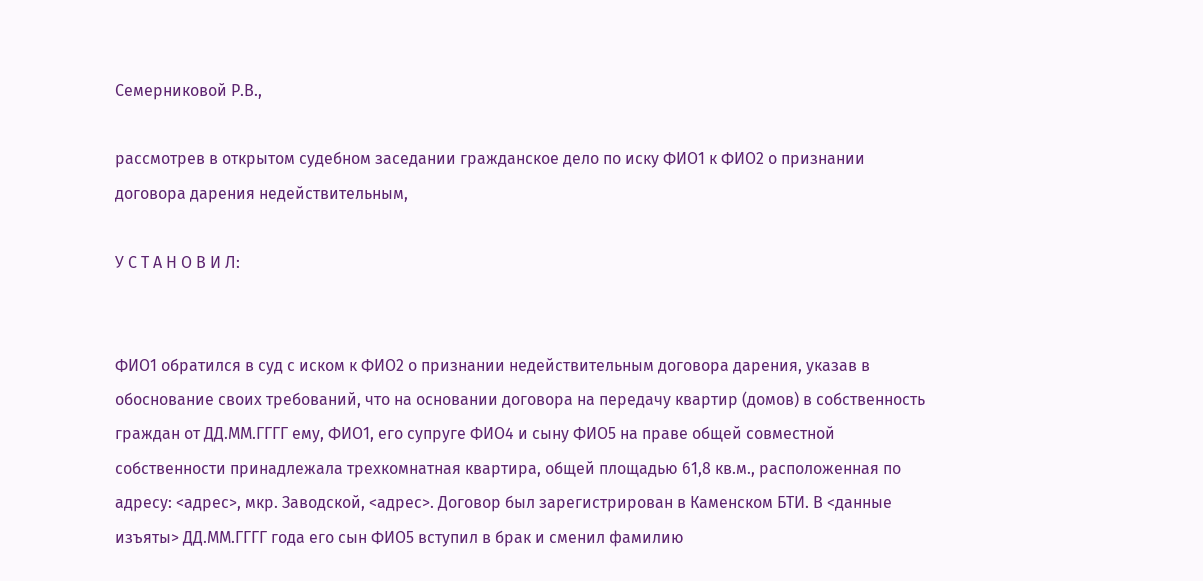Семерниковой Р.В.,

рассмотрев в открытом судебном заседании гражданское дело по иску ФИО1 к ФИО2 о признании договора дарения недействительным,

У С Т А Н О В И Л:


ФИО1 обратился в суд с иском к ФИО2 о признании недействительным договора дарения, указав в обоснование своих требований, что на основании договора на передачу квартир (домов) в собственность граждан от ДД.ММ.ГГГГ ему, ФИО1, его супруге ФИО4 и сыну ФИО5 на праве общей совместной собственности принадлежала трехкомнатная квартира, общей площадью 61,8 кв.м., расположенная по адресу: <адрес>, мкр. Заводской, <адрес>. Договор был зарегистрирован в Каменском БТИ. В <данные изъяты> ДД.ММ.ГГГГ года его сын ФИО5 вступил в брак и сменил фамилию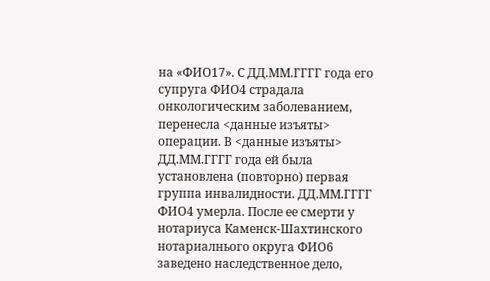на «ФИО17». С ДД.ММ.ГГГГ года его супруга ФИО4 страдала онкологическим заболеванием, перенесла <данные изъяты> операции. В <данные изъяты> ДД.ММ.ГГГГ года ей была установлена (повторно) первая группа инвалидности. ДД.ММ.ГГГГ ФИО4 умерла. После ее смерти у нотариуса Каменск-Шахтинского нотариалнього округа ФИО6 заведено наследственное дело,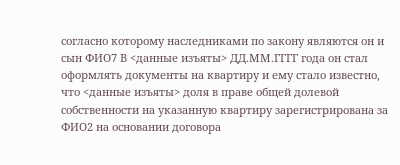согласно которому наследниками по закону являются он и сын ФИО7 В <данные изъяты> ДД.ММ.ГГГГ года он стал оформлять документы на квартиру и ему стало известно, что <данные изъяты> доля в праве общей долевой собственности на указанную квартиру зарегистрирована за ФИО2 на основании договора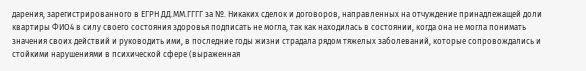дарения, зарегистрированного в ЕГРН ДД.ММ.ГГГГ за №. Никаких сделок и договоров, направленных на отчуждение принадлежащей доли квартиры ФИО4 в силу своего состояния здоровья подписать не могла, так как находилась в состоянии, когда она не могла понимать значения своих действий и руководить ими, в последние годы жизни страдала рядом тяжелых заболеваний, которые сопровождались и стойкими нарушениями в психической сфере (выраженная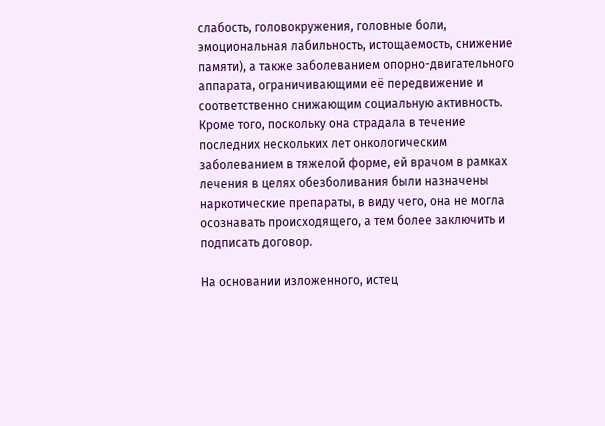слабость, головокружения, головные боли, эмоциональная лабильность, истощаемость, снижение памяти), а также заболеванием опорно-двигательного аппарата, ограничивающими её передвижение и соответственно снижающим социальную активность. Кроме того, поскольку она страдала в течение последних нескольких лет онкологическим заболеванием в тяжелой форме, ей врачом в рамках лечения в целях обезболивания были назначены наркотические препараты, в виду чего, она не могла осознавать происходящего, а тем более заключить и подписать договор.

На основании изложенного, истец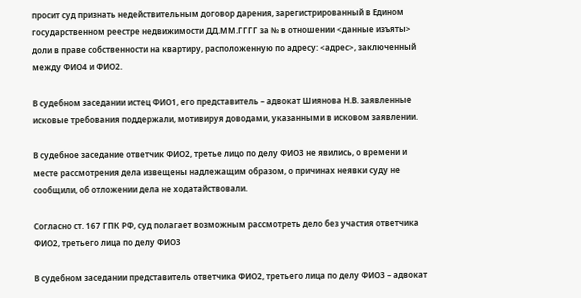просит суд признать недействительным договор дарения, зарегистрированный в Едином государственном реестре недвижимости ДД.ММ.ГГГГ за № в отношении <данные изъяты> доли в праве собственности на квартиру, расположенную по адресу: <адрес>, заключенный между ФИО4 и ФИО2.

В судебном заседании истец ФИО1, его представитель – адвокат Шиянова Н.В. заявленные исковые требования поддержали, мотивируя доводами, указанными в исковом заявлении.

В судебное заседание ответчик ФИО2, третье лицо по делу ФИО3 не явились, о времени и месте рассмотрения дела извещены надлежащим образом, о причинах неявки суду не сообщили, об отложении дела не ходатайствовали.

Согласно ст. 167 ГПК РФ, суд полагает возможным рассмотреть дело без участия ответчика ФИО2, третьего лица по делу ФИО3

В судебном заседании представитель ответчика ФИО2, третьего лица по делу ФИО3 – адвокат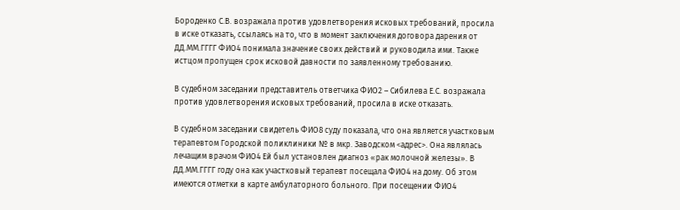Бороденко С.В. возражала против удовлетворения исковых требований, просила в иске отказать, ссылаясь на то, что в момент заключения договора дарения от ДД.ММ.ГГГГ ФИО4 понимала значение своих действий и руководила ими. Также истцом пропущен срок исковой давности по заявленному требованию.

В судебном заседании представитель ответчика ФИО2 – Сибилева Е.С. возражала против удовлетворения исковых требований, просила в иске отказать.

В судебном заседании свидетель ФИО8 суду показала, что она является участковым терапевтом Городской поликлиники № в мкр. Заводском <адрес>. Она являлась лечащим врачом ФИО4 Ей был установлен диагноз «рак молочной железы». В ДД.ММ.ГГГГ году она как участковый терапевт посещала ФИО4 на дому. Об этом имеются отметки в карте амбулаторного больного. При посещении ФИО4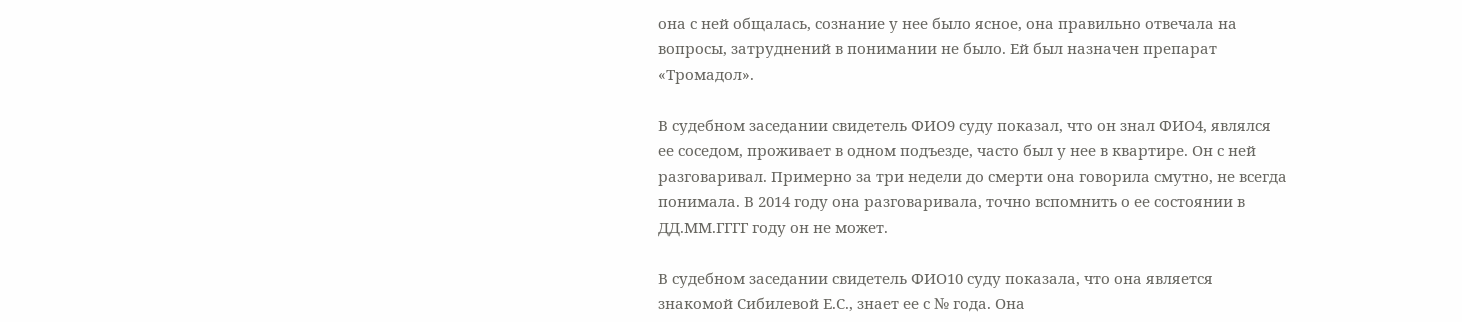она с ней общалась, сознание у нее было ясное, она правильно отвечала на вопросы, затруднений в понимании не было. Ей был назначен препарат «Тромадол».

В судебном заседании свидетель ФИО9 суду показал, что он знал ФИО4, являлся ее соседом, проживает в одном подъезде, часто был у нее в квартире. Он с ней разговаривал. Примерно за три недели до смерти она говорила смутно, не всегда понимала. В 2014 году она разговаривала, точно вспомнить о ее состоянии в ДД.ММ.ГГГГ году он не может.

В судебном заседании свидетель ФИО10 суду показала, что она является знакомой Сибилевой Е.С., знает ее с № года. Она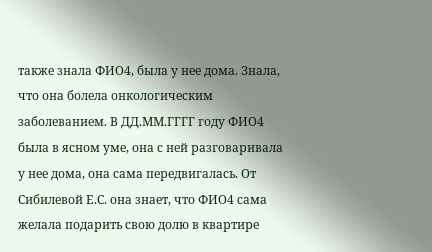также знала ФИО4, была у нее дома. Знала, что она болела онкологическим заболеванием. В ДД.ММ.ГГГГ году ФИО4 была в ясном уме, она с ней разговаривала у нее дома, она сама передвигалась. От Сибилевой Е.С. она знает, что ФИО4 сама желала подарить свою долю в квартире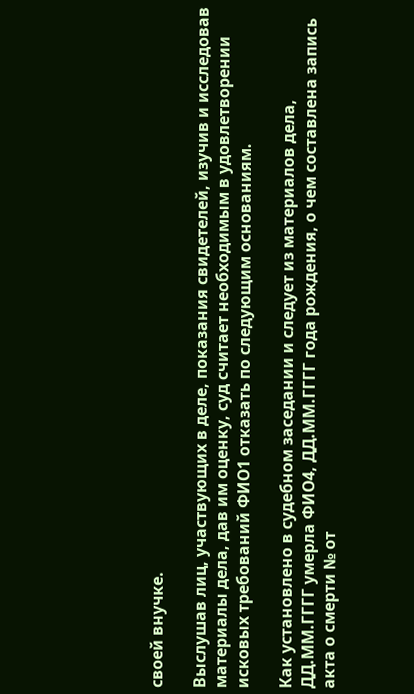своей внучке.

Выслушав лиц, участвующих в деле, показания свидетелей, изучив и исследовав материалы дела, дав им оценку, суд считает необходимым в удовлетворении исковых требований ФИО1 отказать по следующим основаниям.

Как установлено в судебном заседании и следует из материалов дела, ДД.ММ.ГГГГ умерла ФИО4, ДД.ММ.ГГГГ года рождения, о чем составлена запись акта о смерти № от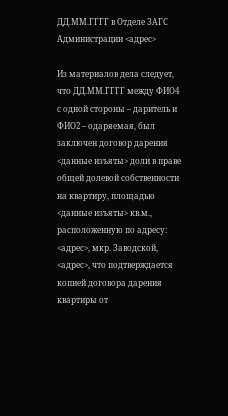ДД.ММ.ГГГГ в Отделе ЗАГС Администрации <адрес>

Из материалов дела следует, что ДД.ММ.ГГГГ между ФИО4 с одной стороны – даритель и ФИО2 – одаряемая, был заключен договор дарения <данные изъяты> доли в праве общей долевой собственности на квартиру, площадью <данные изъяты> кв.м., расположенную по адресу: <адрес>, мкр. Заводской, <адрес>, что подтверждается копией договора дарения квартиры от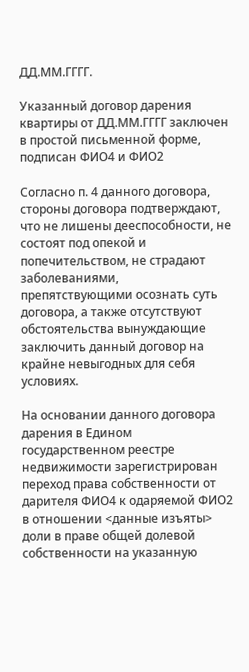ДД.ММ.ГГГГ.

Указанный договор дарения квартиры от ДД.ММ.ГГГГ заключен в простой письменной форме, подписан ФИО4 и ФИО2

Согласно п. 4 данного договора, стороны договора подтверждают, что не лишены дееспособности, не состоят под опекой и попечительством, не страдают заболеваниями, препятствующими осознать суть договора, а также отсутствуют обстоятельства вынуждающие заключить данный договор на крайне невыгодных для себя условиях.

На основании данного договора дарения в Едином государственном реестре недвижимости зарегистрирован переход права собственности от дарителя ФИО4 к одаряемой ФИО2 в отношении <данные изъяты> доли в праве общей долевой собственности на указанную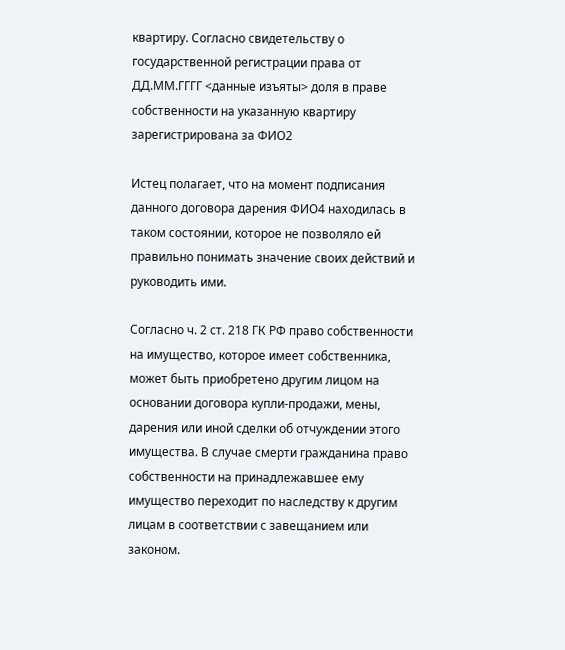квартиру. Согласно свидетельству о государственной регистрации права от ДД.ММ.ГГГГ <данные изъяты> доля в праве собственности на указанную квартиру зарегистрирована за ФИО2

Истец полагает, что на момент подписания данного договора дарения ФИО4 находилась в таком состоянии, которое не позволяло ей правильно понимать значение своих действий и руководить ими.

Согласно ч. 2 ст. 218 ГК РФ право собственности на имущество, которое имеет собственника, может быть приобретено другим лицом на основании договора купли-продажи, мены, дарения или иной сделки об отчуждении этого имущества. В случае смерти гражданина право собственности на принадлежавшее ему имущество переходит по наследству к другим лицам в соответствии с завещанием или законом.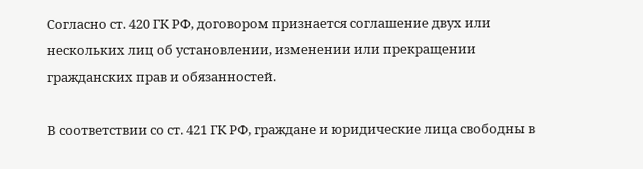Согласно ст. 420 ГК РФ, договором признается соглашение двух или нескольких лиц об установлении, изменении или прекращении гражданских прав и обязанностей.

В соответствии со ст. 421 ГК РФ, граждане и юридические лица свободны в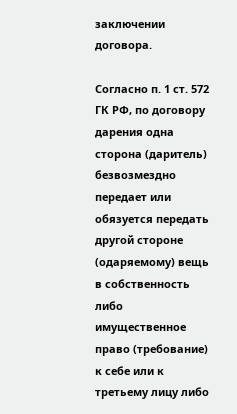заключении договора.

Согласно п. 1 ст. 572 ГК РФ, по договору дарения одна сторона (даритель) безвозмездно передает или обязуется передать другой стороне (одаряемому) вещь в собственность либо имущественное право (требование) к себе или к третьему лицу либо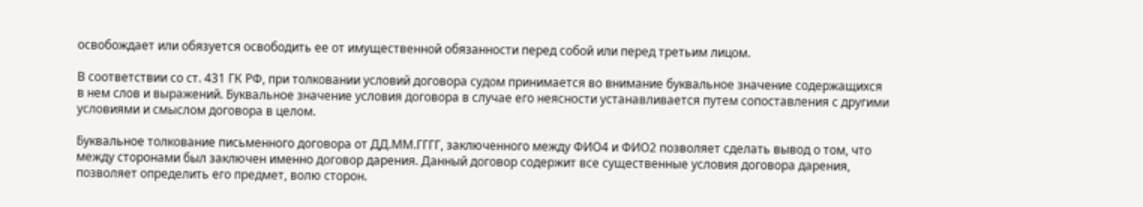освобождает или обязуется освободить ее от имущественной обязанности перед собой или перед третьим лицом.

В соответствии со ст. 431 ГК РФ, при толковании условий договора судом принимается во внимание буквальное значение содержащихся в нем слов и выражений. Буквальное значение условия договора в случае его неясности устанавливается путем сопоставления с другими условиями и смыслом договора в целом.

Буквальное толкование письменного договора от ДД.ММ.ГГГГ, заключенного между ФИО4 и ФИО2 позволяет сделать вывод о том, что между сторонами был заключен именно договор дарения. Данный договор содержит все существенные условия договора дарения, позволяет определить его предмет, волю сторон.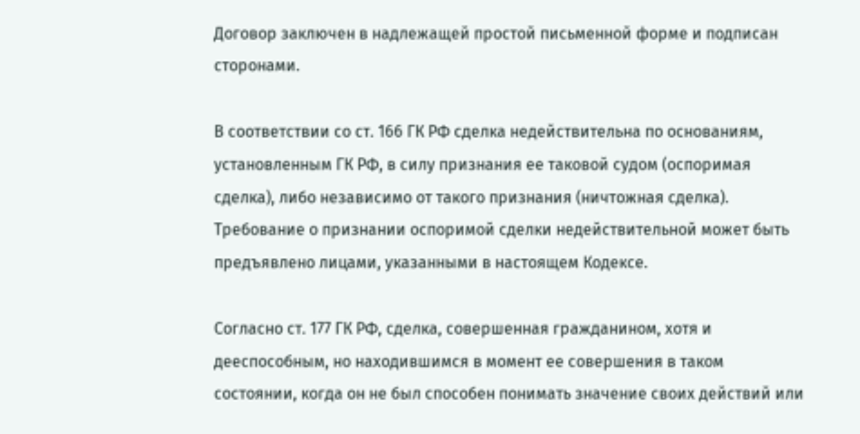Договор заключен в надлежащей простой письменной форме и подписан сторонами.

В соответствии со ст. 166 ГК РФ сделка недействительна по основаниям, установленным ГК РФ, в силу признания ее таковой судом (оспоримая сделка), либо независимо от такого признания (ничтожная сделка). Требование о признании оспоримой сделки недействительной может быть предъявлено лицами, указанными в настоящем Кодексе.

Согласно ст. 177 ГК РФ, сделка, совершенная гражданином, хотя и дееспособным, но находившимся в момент ее совершения в таком состоянии, когда он не был способен понимать значение своих действий или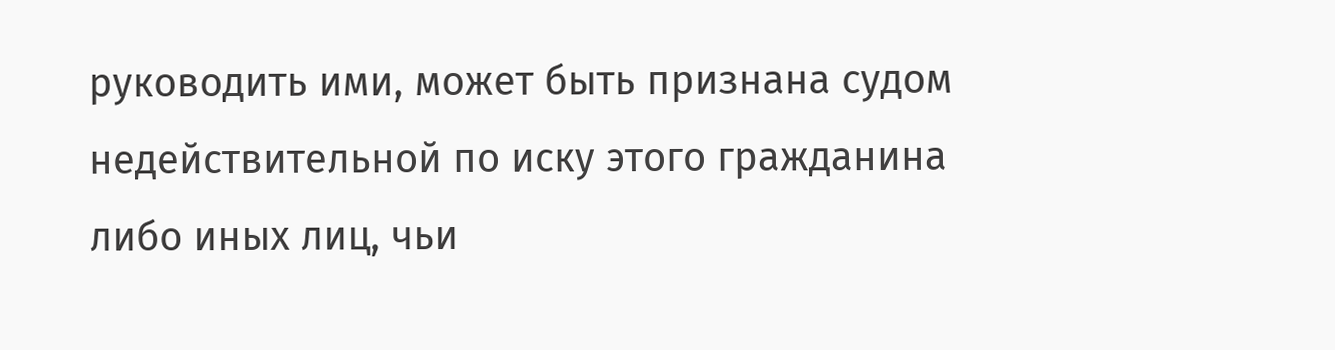руководить ими, может быть признана судом недействительной по иску этого гражданина либо иных лиц, чьи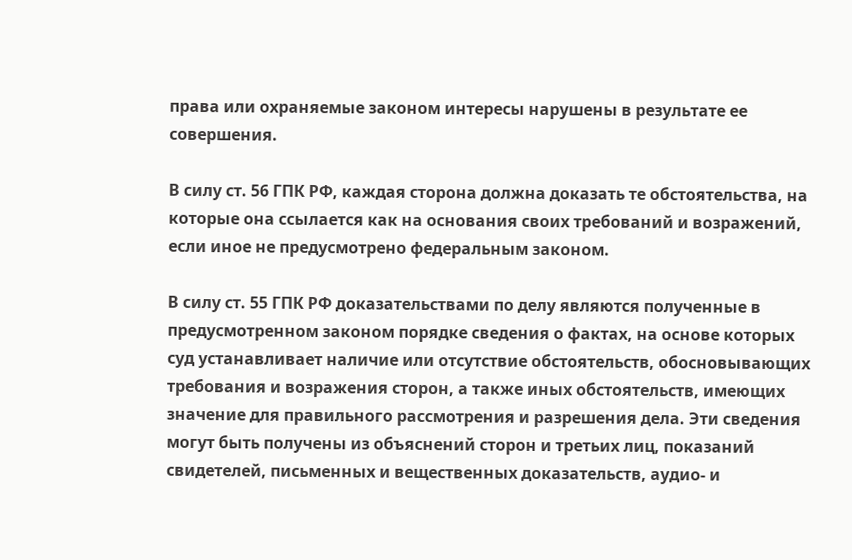права или охраняемые законом интересы нарушены в результате ее совершения.

В силу ст. 56 ГПК РФ, каждая сторона должна доказать те обстоятельства, на которые она ссылается как на основания своих требований и возражений, если иное не предусмотрено федеральным законом.

В силу ст. 55 ГПК РФ доказательствами по делу являются полученные в предусмотренном законом порядке сведения о фактах, на основе которых суд устанавливает наличие или отсутствие обстоятельств, обосновывающих требования и возражения сторон, а также иных обстоятельств, имеющих значение для правильного рассмотрения и разрешения дела. Эти сведения могут быть получены из объяснений сторон и третьих лиц, показаний свидетелей, письменных и вещественных доказательств, аудио- и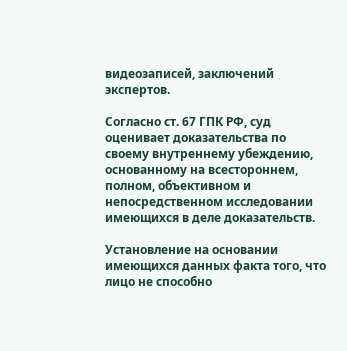видеозаписей, заключений экспертов.

Согласно ст. 67 ГПК РФ, суд оценивает доказательства по своему внутреннему убеждению, основанному на всестороннем, полном, объективном и непосредственном исследовании имеющихся в деле доказательств.

Установление на основании имеющихся данных факта того, что лицо не способно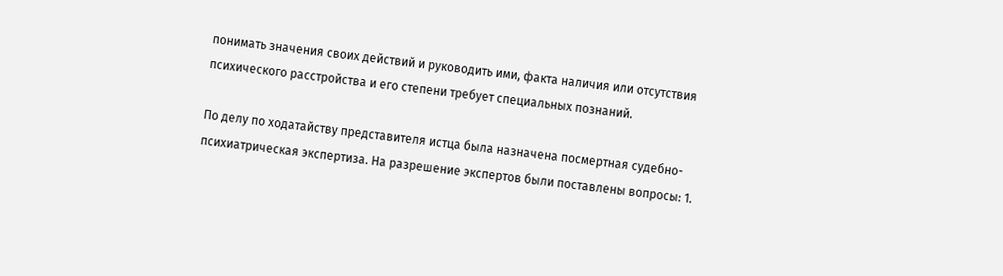понимать значения своих действий и руководить ими, факта наличия или отсутствия психического расстройства и его степени требует специальных познаний.

По делу по ходатайству представителя истца была назначена посмертная судебно-психиатрическая экспертиза. На разрешение экспертов были поставлены вопросы: 1.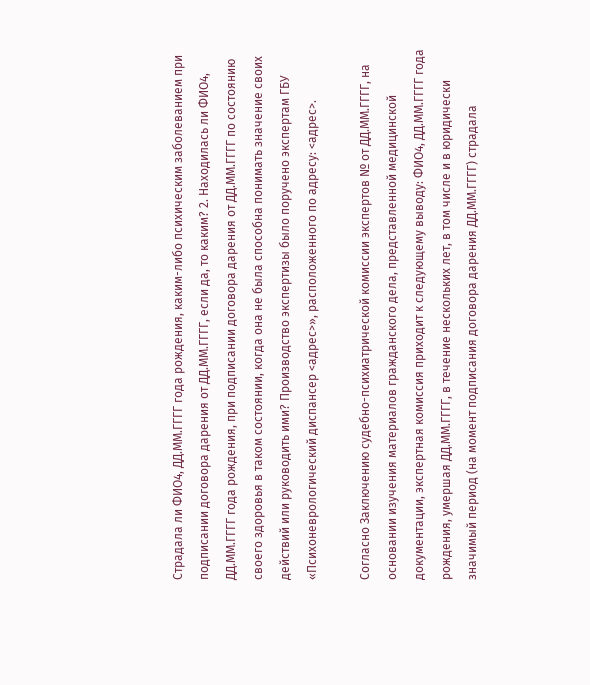Страдала ли ФИО4, ДД.ММ.ГГГГ года рождения, каким-либо психическим заболеванием при подписании договора дарения от ДД.ММ.ГГГГ, если да, то каким? 2. Находилась ли ФИО4, ДД.ММ.ГГГГ года рождения, при подписании договора дарения от ДД.ММ.ГГГГ по состоянию своего здоровья в таком состоянии, когда она не была способна понимать значение своих действий или руководить ими? Производство экспертизы было поручено экспертам ГБУ «Психоневрологический диспансер <адрес>», расположенного по адресу: <адрес>.

Согласно Заключению судебно-психиатрической комиссии экспертов № от ДД.ММ.ГГГГ, на основании изучения материалов гражданского дела, представленной медицинской документации, экспертная комиссия приходит к следующему выводу: ФИО4, ДД.ММ.ГГГГ года рождения, умершая ДД.ММ.ГГГГ, в течение нескольких лет, в том числе и в юридически значимый период (на момент подписания договора дарения ДД.ММ.ГГГГ) страдала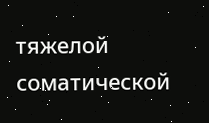тяжелой соматической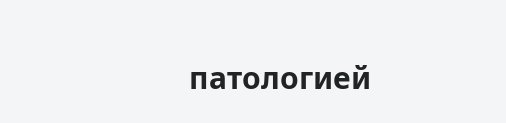патологией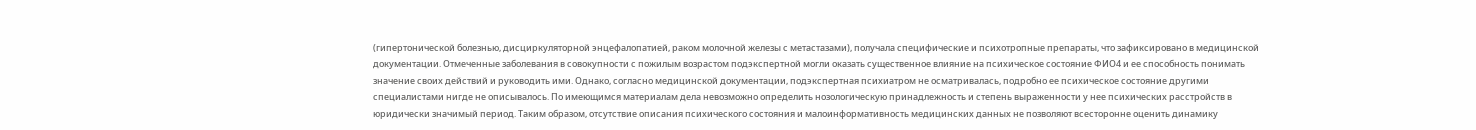(гипертонической болезнью, дисциркуляторной энцефалопатией, раком молочной железы с метастазами), получала специфические и психотропные препараты, что зафиксировано в медицинской документации. Отмеченные заболевания в совокупности с пожилым возрастом подэкспертной могли оказать существенное влияние на психическое состояние ФИО4 и ее способность понимать значение своих действий и руководить ими. Однако, согласно медицинской документации, подэкспертная психиатром не осматривалась, подробно ее психическое состояние другими специалистами нигде не описывалось. По имеющимся материалам дела невозможно определить нозологическую принадлежность и степень выраженности у нее психических расстройств в юридически значимый период. Таким образом, отсутствие описания психического состояния и малоинформативность медицинских данных не позволяют всесторонне оценить динамику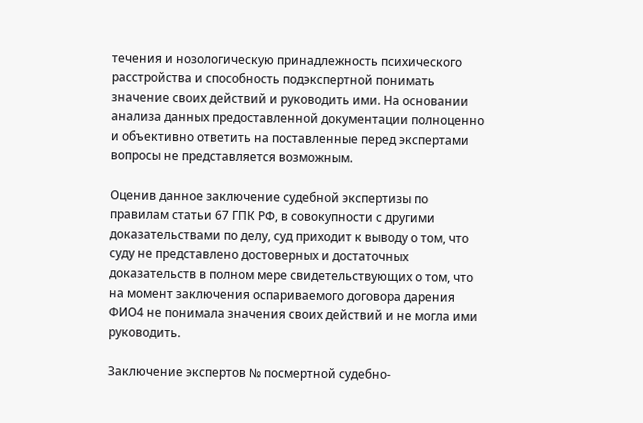течения и нозологическую принадлежность психического расстройства и способность подэкспертной понимать значение своих действий и руководить ими. На основании анализа данных предоставленной документации полноценно и объективно ответить на поставленные перед экспертами вопросы не представляется возможным.

Оценив данное заключение судебной экспертизы по правилам статьи 67 ГПК РФ, в совокупности с другими доказательствами по делу, суд приходит к выводу о том, что суду не представлено достоверных и достаточных доказательств в полном мере свидетельствующих о том, что на момент заключения оспариваемого договора дарения ФИО4 не понимала значения своих действий и не могла ими руководить.

Заключение экспертов № посмертной судебно-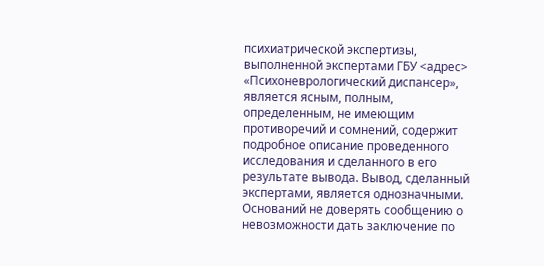психиатрической экспертизы, выполненной экспертами ГБУ <адрес> «Психоневрологический диспансер», является ясным, полным, определенным, не имеющим противоречий и сомнений, содержит подробное описание проведенного исследования и сделанного в его результате вывода. Вывод, сделанный экспертами, является однозначными. Оснований не доверять сообщению о невозможности дать заключение по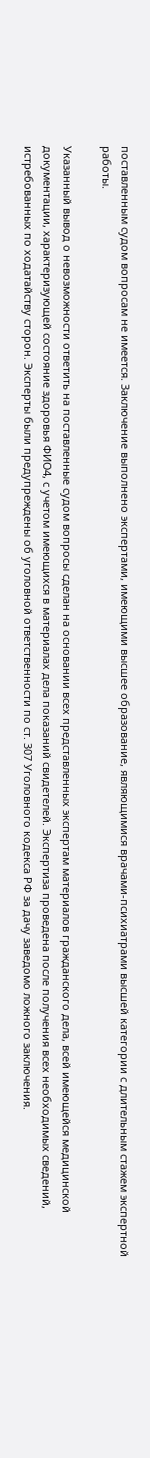поставленным судом вопросам не имеется. Заключение выполнено экспертами, имеющими высшее образование, являющимися врачами-психиатрами высшей категории с длительным стажем экспертной работы.

Указанный вывод о невозможности ответить на поставленные судом вопросы сделан на основании всех представленных экспертам материалов гражданского дела, всей имеющейся медицинской документации, характеризующей состояние здоровья ФИО4, с учетом имеющихся в материалах дела показаний свидетелей. Экспертиза проведена после получения всех необходимых сведений, истребованных по ходатайству сторон. Эксперты были предупреждены об уголовной ответственности по ст. 307 Уголовного кодекса РФ за дачу заведомо ложного заключения.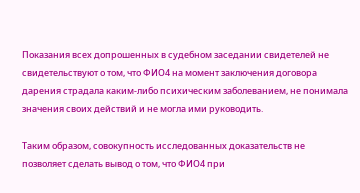Показания всех допрошенных в судебном заседании свидетелей не свидетельствуют о том, что ФИО4 на момент заключения договора дарения страдала каким-либо психическим заболеванием, не понимала значения своих действий и не могла ими руководить.

Таким образом, совокупность исследованных доказательств не позволяет сделать вывод о том, что ФИО4 при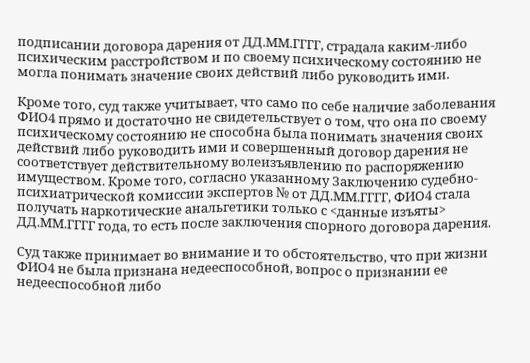подписании договора дарения от ДД.ММ.ГГГГ, страдала каким-либо психическим расстройством и по своему психическому состоянию не могла понимать значение своих действий либо руководить ими.

Кроме того, суд также учитывает, что само по себе наличие заболевания ФИО4 прямо и достаточно не свидетельствует о том, что она по своему психическому состоянию не способна была понимать значения своих действий либо руководить ими и совершенный договор дарения не соответствует действительному волеизъявлению по распоряжению имуществом. Кроме того, согласно указанному Заключению судебно-психиатрической комиссии экспертов № от ДД.ММ.ГГГГ, ФИО4 стала получать наркотические анальгетики только с <данные изъяты> ДД.ММ.ГГГГ года, то есть после заключения спорного договора дарения.

Суд также принимает во внимание и то обстоятельство, что при жизни ФИО4 не была признана недееспособной, вопрос о признании ее недееспособной либо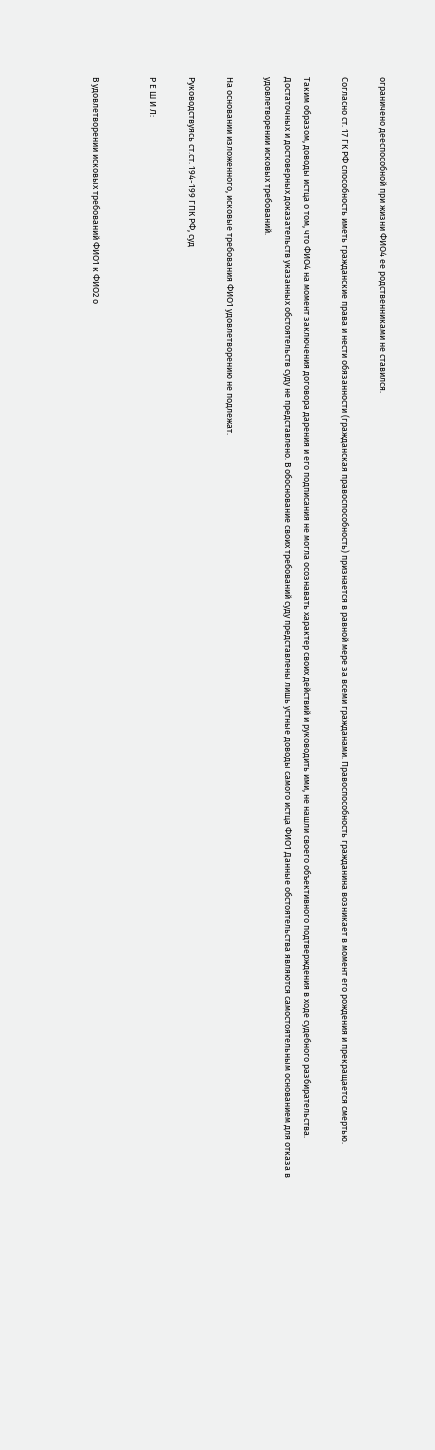ограничено дееспособной при жизни ФИО4 ее родственниками не ставился.

Согласно ст. 17 ГК РФ способность иметь гражданские права и нести обязанности (гражданская правоспособность) признается в равной мере за всеми гражданами. Правоспособность гражданина возникает в момент его рождения и прекращается смертью.

Таким образом, доводы истца о том, что ФИО4 на момент заключения договора дарения и его подписания не могла осознавать характер своих действий и руководить ими, не нашли своего объективного подтверждения в ходе судебного разбирательства. Достаточных и достоверных доказательств указанных обстоятельств суду не представлено. В обоснование своих требований суду представлены лишь устные доводы самого истца ФИО1 Данные обстоятельства являются самостоятельным основанием для отказа в удовлетворении исковых требований.

На основании изложенного, исковые требования ФИО1 удовлетворению не подлежат.

Руководствуясь ст.ст. 194-199 ГПК РФ, суд

Р Е Ш И Л:


В удовлетворении исковых требований ФИО1 к ФИО2 о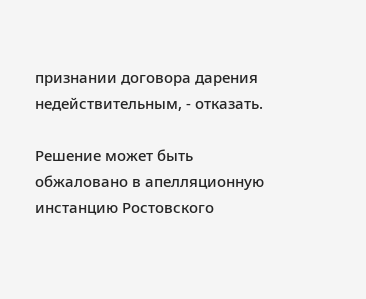признании договора дарения недействительным, - отказать.

Решение может быть обжаловано в апелляционную инстанцию Ростовского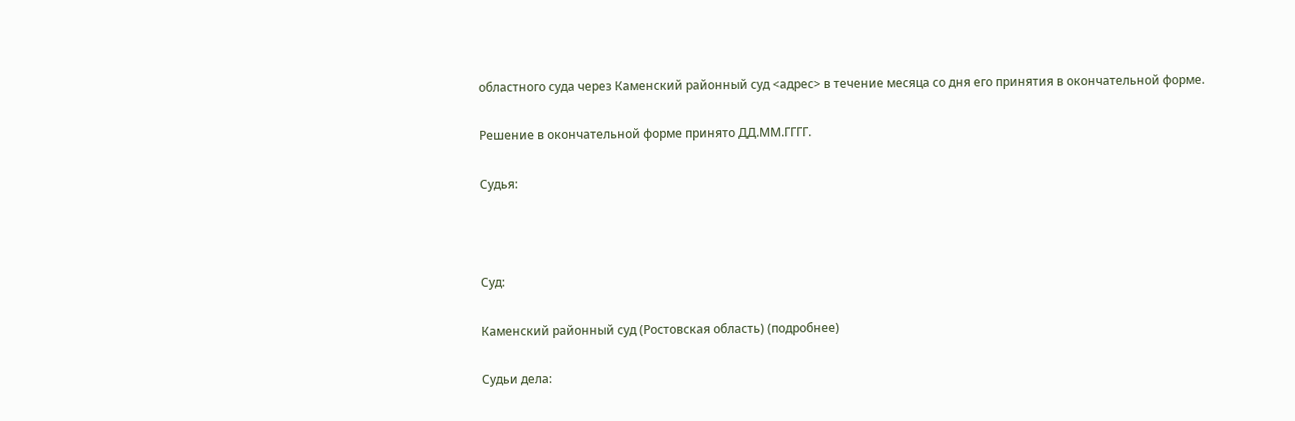областного суда через Каменский районный суд <адрес> в течение месяца со дня его принятия в окончательной форме.

Решение в окончательной форме принято ДД.ММ.ГГГГ.

Судья:



Суд:

Каменский районный суд (Ростовская область) (подробнее)

Судьи дела: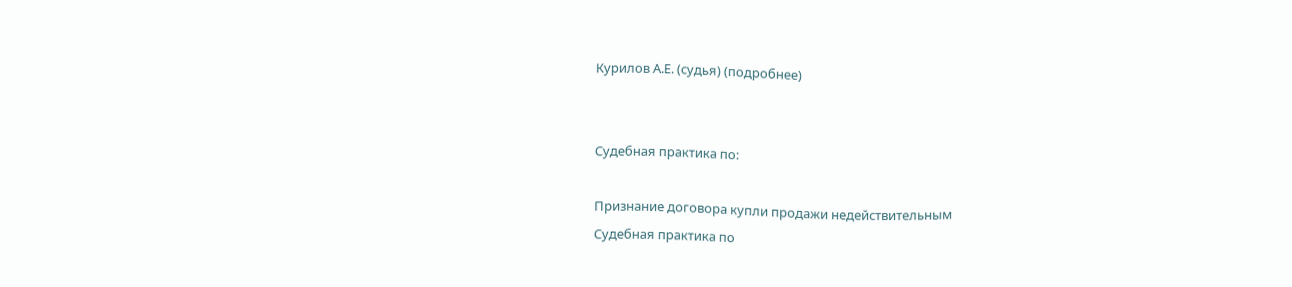Курилов А.Е. (судья) (подробнее)


Судебная практика по:

Признание договора купли продажи недействительным
Судебная практика по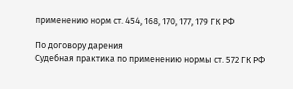применению норм ст. 454, 168, 170, 177, 179 ГК РФ

По договору дарения
Судебная практика по применению нормы ст. 572 ГК РФ